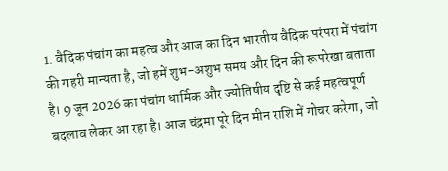1. वैदिक पंचांग का महत्व और आज का दिन भारतीय वैदिक परंपरा में पंचांग की गहरी मान्यता है, जो हमें शुभ-अशुभ समय और दिन की रूपरेखा बताता है। 9 जून 2026 का पंचांग धार्मिक और ज्योतिषीय दृष्टि से कई महत्वपूर्ण बदलाव लेकर आ रहा है। आज चंद्रमा पूरे दिन मीन राशि में गोचर करेगा, जो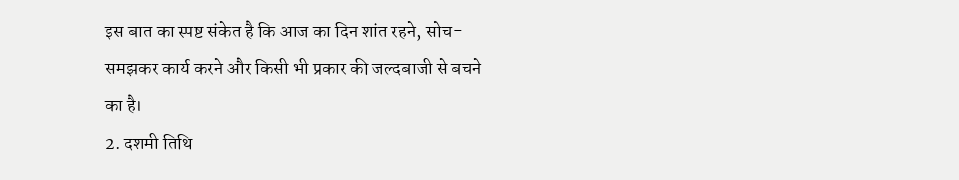इस बात का स्पष्ट संकेत है कि आज का दिन शांत रहने, सोच-समझकर कार्य करने और किसी भी प्रकार की जल्दबाजी से बचने का है।
2. दशमी तिथि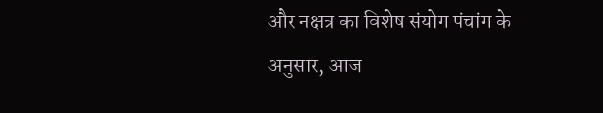और नक्षत्र का विशेष संयोग पंचांग के अनुसार, आज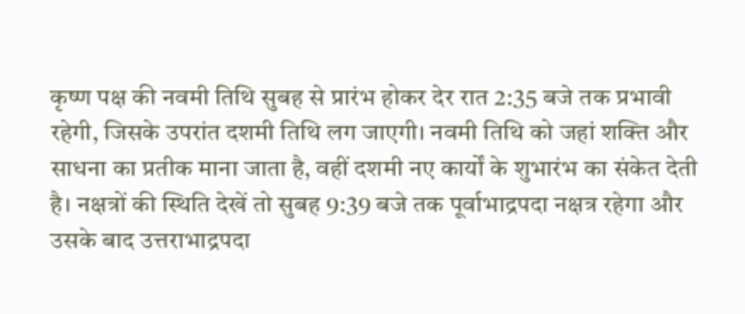कृष्ण पक्ष की नवमी तिथि सुबह से प्रारंभ होकर देर रात 2:35 बजे तक प्रभावी रहेगी, जिसके उपरांत दशमी तिथि लग जाएगी। नवमी तिथि को जहां शक्ति और साधना का प्रतीक माना जाता है, वहीं दशमी नए कार्यों के शुभारंभ का संकेत देती है। नक्षत्रों की स्थिति देखें तो सुबह 9:39 बजे तक पूर्वाभाद्रपदा नक्षत्र रहेगा और उसके बाद उत्तराभाद्रपदा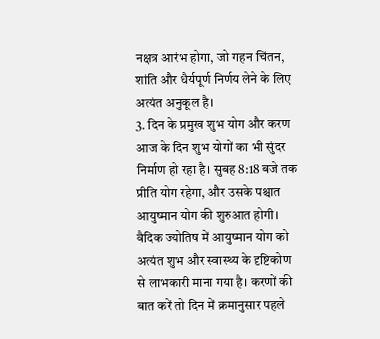नक्षत्र आरंभ होगा, जो गहन चिंतन, शांति और धैर्यपूर्ण निर्णय लेने के लिए अत्यंत अनुकूल है।
3. दिन के प्रमुख शुभ योग और करण आज के दिन शुभ योगों का भी सुंदर निर्माण हो रहा है। सुबह 8:18 बजे तक प्रीति योग रहेगा, और उसके पश्चात आयुष्मान योग की शुरुआत होगी। वैदिक ज्योतिष में आयुष्मान योग को अत्यंत शुभ और स्वास्थ्य के दृष्टिकोण से लाभकारी माना गया है। करणों की बात करें तो दिन में क्रमानुसार पहले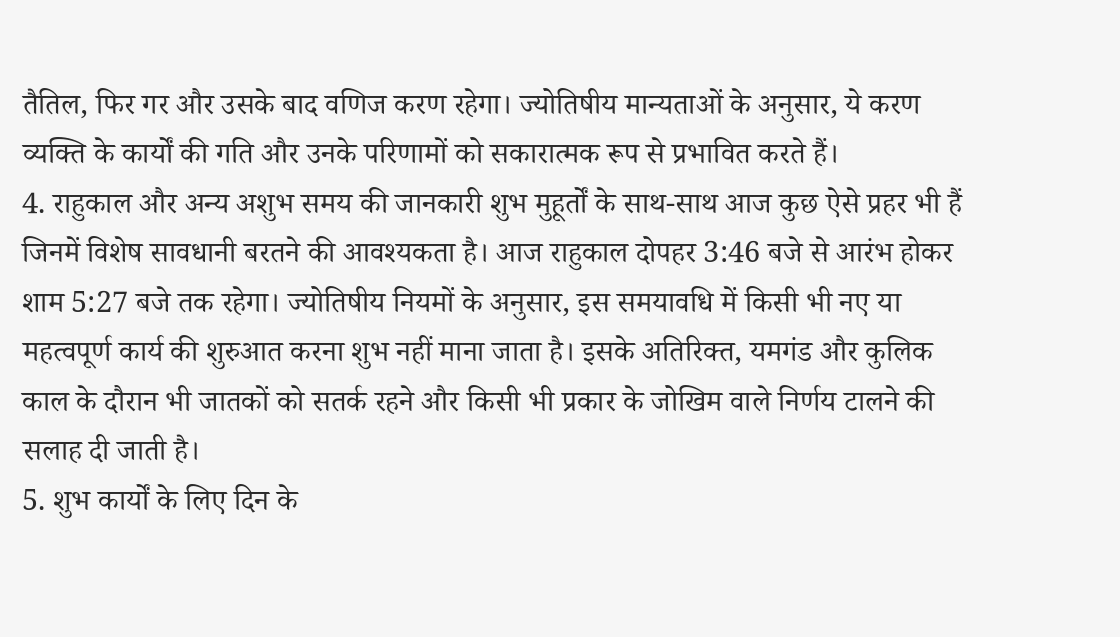तैतिल, फिर गर और उसके बाद वणिज करण रहेगा। ज्योतिषीय मान्यताओं के अनुसार, ये करण व्यक्ति के कार्यों की गति और उनके परिणामों को सकारात्मक रूप से प्रभावित करते हैं।
4. राहुकाल और अन्य अशुभ समय की जानकारी शुभ मुहूर्तों के साथ-साथ आज कुछ ऐसे प्रहर भी हैं जिनमें विशेष सावधानी बरतने की आवश्यकता है। आज राहुकाल दोपहर 3:46 बजे से आरंभ होकर शाम 5:27 बजे तक रहेगा। ज्योतिषीय नियमों के अनुसार, इस समयावधि में किसी भी नए या महत्वपूर्ण कार्य की शुरुआत करना शुभ नहीं माना जाता है। इसके अतिरिक्त, यमगंड और कुलिक काल के दौरान भी जातकों को सतर्क रहने और किसी भी प्रकार के जोखिम वाले निर्णय टालने की सलाह दी जाती है।
5. शुभ कार्यों के लिए दिन के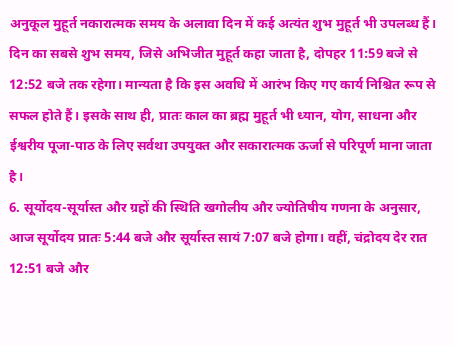अनुकूल मुहूर्त नकारात्मक समय के अलावा दिन में कई अत्यंत शुभ मुहूर्त भी उपलब्ध हैं। दिन का सबसे शुभ समय, जिसे अभिजीत मुहूर्त कहा जाता है, दोपहर 11:59 बजे से 12:52 बजे तक रहेगा। मान्यता है कि इस अवधि में आरंभ किए गए कार्य निश्चित रूप से सफल होते हैं। इसके साथ ही, प्रातः काल का ब्रह्म मुहूर्त भी ध्यान, योग, साधना और ईश्वरीय पूजा-पाठ के लिए सर्वथा उपयुक्त और सकारात्मक ऊर्जा से परिपूर्ण माना जाता है।
6. सूर्योदय-सूर्यास्त और ग्रहों की स्थिति खगोलीय और ज्योतिषीय गणना के अनुसार, आज सूर्योदय प्रातः 5:44 बजे और सूर्यास्त सायं 7:07 बजे होगा। वहीं, चंद्रोदय देर रात 12:51 बजे और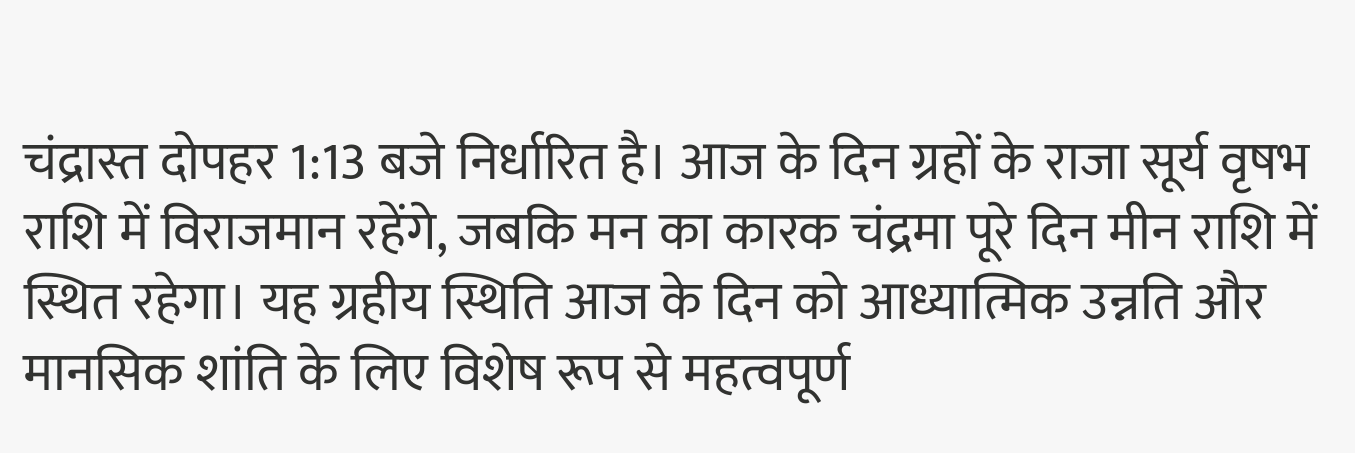चंद्रास्त दोपहर 1:13 बजे निर्धारित है। आज के दिन ग्रहों के राजा सूर्य वृषभ राशि में विराजमान रहेंगे, जबकि मन का कारक चंद्रमा पूरे दिन मीन राशि में स्थित रहेगा। यह ग्रहीय स्थिति आज के दिन को आध्यात्मिक उन्नति और मानसिक शांति के लिए विशेष रूप से महत्वपूर्ण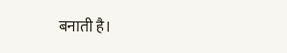बनाती है।